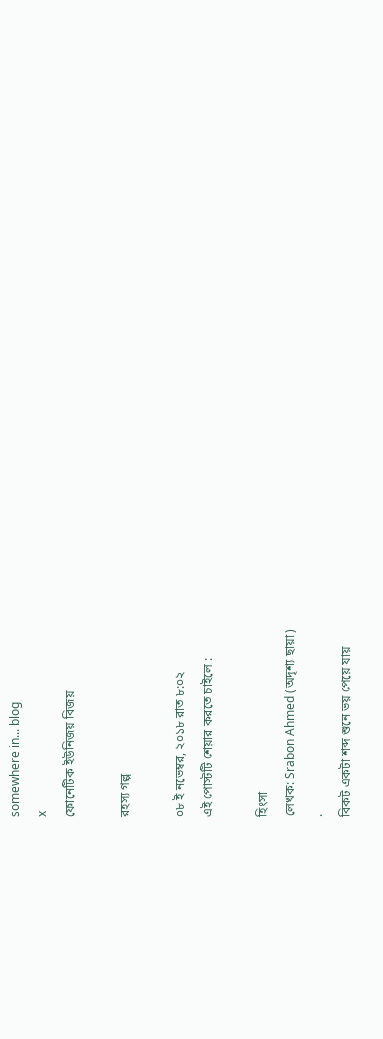somewhere in... blog
x
ফোনেটিক ইউনিজয় বিজয়

রহস্য গল্প

০৮ ই নভেম্বর, ২০১৮ রাত ৮:০২
এই পোস্টটি শেয়ার করতে চাইলে :

হিংসা
লেখক: Srabon Ahmed (অদৃশ্য ছায়া)
.
বিকট একটা শব্দ শুনে ভয় পেয়ে যায়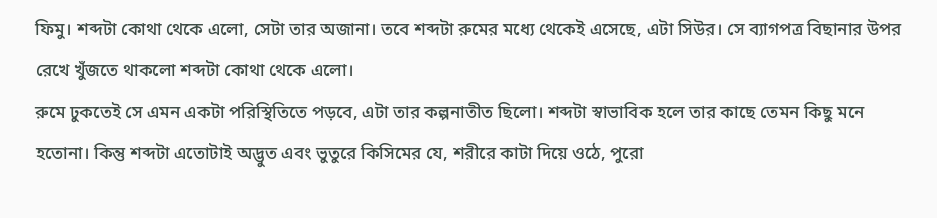ফিমু। শব্দটা কোথা থেকে এলো, সেটা তার অজানা। তবে শব্দটা রুমের মধ্যে থেকেই এসেছে, এটা সিউর। সে ব্যাগপত্র বিছানার উপর রেখে খুঁজতে থাকলো শব্দটা কোথা থেকে এলো।
রুমে ঢুকতেই সে এমন একটা পরিস্থিতিতে পড়বে, এটা তার কল্পনাতীত ছিলো। শব্দটা স্বাভাবিক হলে তার কাছে তেমন কিছু মনে হতোনা। কিন্তু শব্দটা এতোটাই অদ্ভুত এবং ভুতুরে কিসিমের যে, শরীরে কাটা দিয়ে ওঠে, পুরো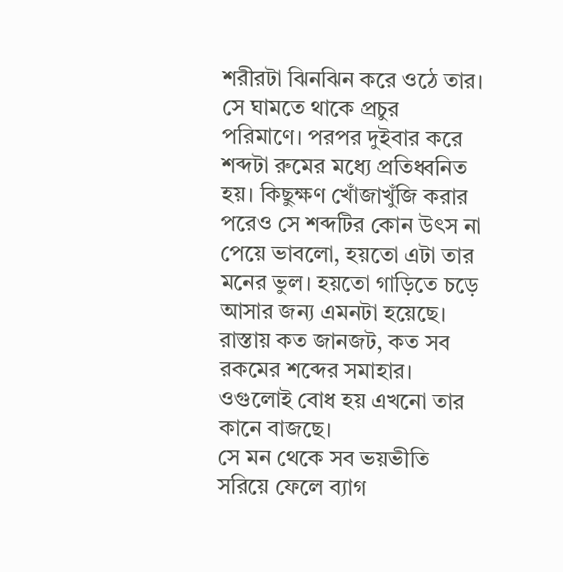শরীরটা ঝিনঝিন করে ওঠে তার।
সে ঘামতে থাকে প্রচুর পরিমাণে। পরপর দুইবার করে শব্দটা রুমের মধ্যে প্রতিধ্বনিত হয়। কিছুক্ষণ খোঁজাখুঁজি করার পরেও সে শব্দটির কোন উৎস না পেয়ে ভাবলো, হয়তো এটা তার মনের ভুল। হয়তো গাড়িতে চড়ে আসার জন্য এমনটা হয়েছে। রাস্তায় কত জানজট, কত সব রকমের শব্দের সমাহার। ওগুলোই বোধ হয় এখনো তার কানে বাজছে।
সে মন থেকে সব ভয়ভীতি সরিয়ে ফেলে ব্যাগ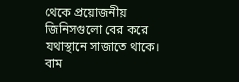থেকে প্রয়োজনীয় জিনিসগুলো বের করে যথাস্থানে সাজাতে থাকে। বাম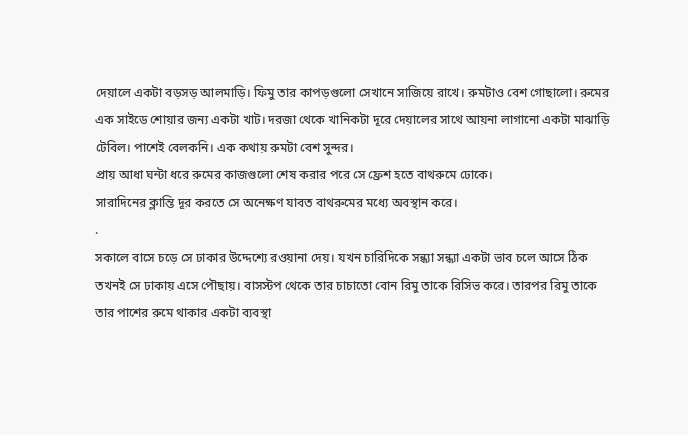দেয়ালে একটা বড়সড় আলমাড়ি। ফিমু তার কাপড়গুলো সেখানে সাজিয়ে রাখে। রুমটাও বেশ গোছালো। রুমের এক সাইডে শোয়ার জন্য একটা খাট। দরজা থেকে খানিকটা দূরে দেয়ালের সাথে আয়না লাগানো একটা মাঝাড়ি টেবিল। পাশেই বেলকনি। এক কথায় রুমটা বেশ সুন্দর।
প্রায় আধা ঘন্টা ধরে রুমের কাজগুলো শেষ করার পরে সে ফ্রেশ হতে বাথরুমে ঢোকে।
সারাদিনের ক্লান্তি দূর করতে সে অনেক্ষণ যাবত বাথরুমের মধ্যে অবস্থান করে।
.
সকালে বাসে চড়ে সে ঢাকার উদ্দেশ্যে রওয়ানা দেয়। যখন চারিদিকে সন্ধ্যা সন্ধ্যা একটা ভাব চলে আসে ঠিক তখনই সে ঢাকায় এসে পৌছায়। বাসস্টপ থেকে তার চাচাতো বোন রিমু তাকে রিসিভ করে। তারপর রিমু তাকে তার পাশের রুমে থাকার একটা ব্যবস্থা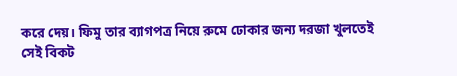করে দেয়। ফিমু তার ব্যাগপত্র নিয়ে রুমে ঢোকার জন্য দরজা খুলতেই সেই বিকট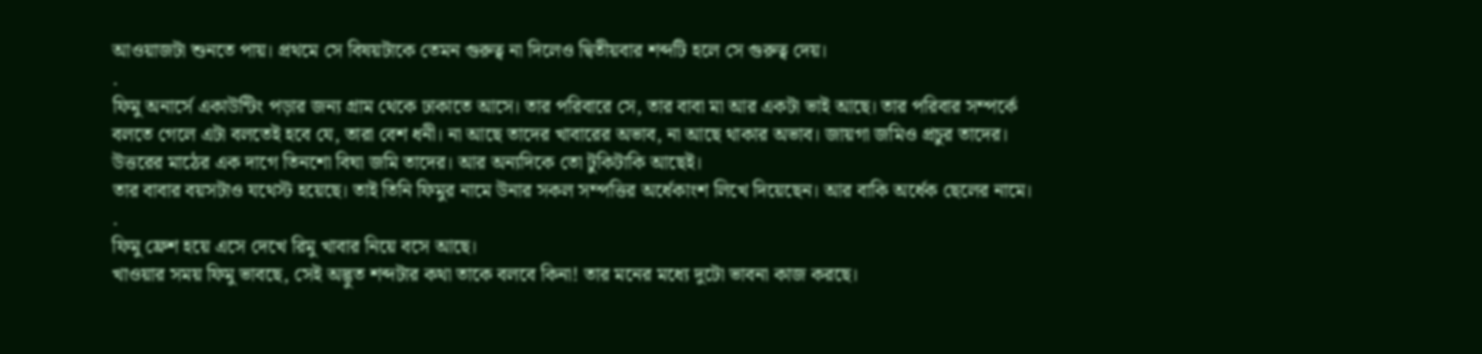আওয়াজটা শুনতে পায়। প্রথমে সে বিষয়টাকে তেমন গুরুত্ব না দিলেও দ্বিতীয়বার শব্দটি হলে সে গুরুত্ব দেয়।
.
ফিমু অনার্সে একাউন্টিং পড়ার জন্য গ্রাম থেকে ঢাকাতে আসে। তার পরিবারে সে, তার বাবা মা আর একটা ভাই আছে। তার পরিবার সম্পর্কে বলতে গেলে এটা বলতেই হবে যে, তারা বেশ ধনী। না আছে তাদের খাবারের অভাব, না আছে থাকার অভাব। জায়গা জমিও প্রচুর তাদের। উত্তরের মাঠের এক দাগে তিনশো বিঘা জমি তাদের। আর অন্যদিকে তো টুকিটাকি আছেই।
তার বাবার বয়সটাও যথেস্ট হয়েছে। তাই তিনি ফিমুর নামে উনার সকল সম্পত্তির অর্ধেকাংশ লিখে দিয়েছেন। আর বাকি অর্ধেক ছেলের নামে।
.
ফিমু ফ্রেশ হয়ে এসে দেখে রিমু খাবার নিয়ে বসে আছে।
খাওয়ার সময় ফিমু ভাবছে, সেই অদ্ভুত শব্দটার কথা তাকে বলবে কিনা! তার মনের মধ্যে দুটো ভাবনা কাজ করছে।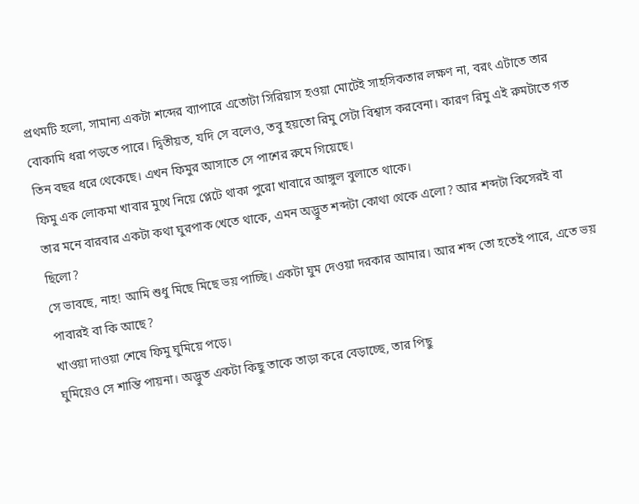প্রথমটি হলো, সামান্য একটা শব্দের ব্যাপারে এতোটা সিরিয়াস হওয়া মোটেই সাহসিকতার লক্ষণ না, বরং এটাতে তার বোকামি ধরা পড়তে পারে। দ্বিতীয়ত, যদি সে বলেও, তবু হয়তো রিমু সেটা বিশ্বাস করবেনা। কারণ রিমু এই রুমটাতে গত তিন বছর ধরে থেকেছে। এখন ফিমুর আসাতে সে পাশের রুমে গিয়েছে।
ফিমু এক লোকমা খাবার মুখে নিয়ে প্লেটে থাকা পুরো খাবারে আঙ্গুল বুলাতে থাকে।
তার মনে বারবার একটা কথা ঘুরপাক খেতে থাকে, এমন অদ্ভুত শব্দটা কোথা থেকে এলো? আর শব্দটা কিসেরই বা ছিলো?
সে ভাবছে, নাহ! আমি শুধু মিছে মিছে ভয় পাচ্ছি। একটা ঘুম দেওয়া দরকার আমার। আর শব্দ তো হতেই পারে, এতে ভয় পাবারই বা কি আছে?
খাওয়া দাওয়া শেষে ফিমু ঘুমিয়ে পড়ে।
ঘুমিয়েও সে শান্তি পায়না। অদ্ভুত একটা কিছু তাকে তাড়া করে বেড়াচ্ছে, তার পিছু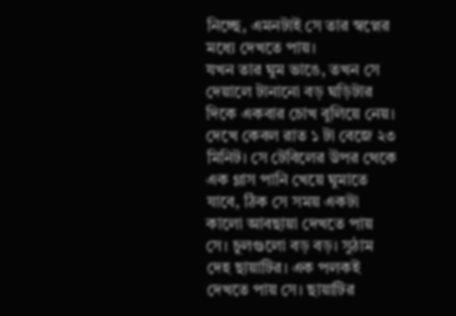নিচ্ছে, এমনটাই সে তার স্বপ্নের মধ্যে দেখতে পায়।
যখন তার ঘুম ভাঙে, তখন সে দেয়ালে টানানো বড় ঘড়িটার দিকে একবার চোখ বুলিয়ে নেয়। দেখে কেবল রাত ১ টা বেজে ২৩ মিনিট। সে টেবিলের উপর থেকে এক গ্লাস পানি খেয়ে ঘুমাতে যাবে, ঠিক সে সময় একটা কালো আবছায়া দেখতে পায় সে। চুলগুলো বড় বড়। সুঠাম দেহ ছায়াটির। এক পলকই দেখতে পায় সে। ছায়াটির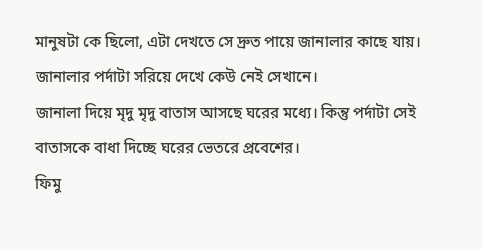মানুষটা কে ছিলো, এটা দেখতে সে দ্রুত পায়ে জানালার কাছে যায়। জানালার পর্দাটা সরিয়ে দেখে কেউ নেই সেখানে।
জানালা দিয়ে মৃদু মৃদু বাতাস আসছে ঘরের মধ্যে। কিন্তু পর্দাটা সেই বাতাসকে বাধা দিচ্ছে ঘরের ভেতরে প্রবেশের।
ফিমু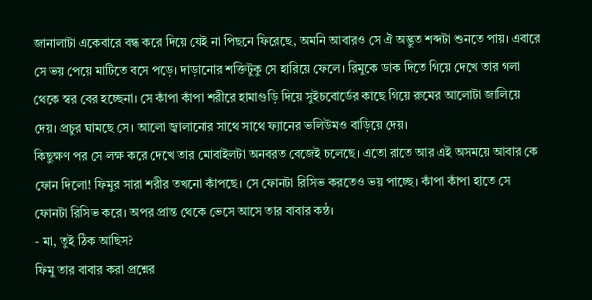জানালাটা একেবারে বন্ধ করে দিয়ে যেই না পিছনে ফিরেছে, অমনি আবারও সে ঐ অদ্ভুত শব্দটা শুনতে পায়। এবারে সে ভয় পেয়ে মাটিতে বসে পড়ে। দাড়ানোর শক্তিটুকু সে হারিয়ে ফেলে। রিমুকে ডাক দিতে গিয়ে দেখে তার গলা থেকে স্বর বের হচ্ছেনা। সে কাঁপা কাঁপা শরীরে হামাগুড়ি দিয়ে সুইচবোর্ডের কাছে গিয়ে রুমের আলোটা জালিয়ে দেয়। প্রচুর ঘামছে সে। আলো জ্বালানোর সাথে সাথে ফ্যানের ভলিউমও বাড়িয়ে দেয়।
কিছুক্ষণ পর সে লক্ষ করে দেখে তার মোবাইলটা অনবরত বেজেই চলেছে। এতো রাতে আর এই অসময়ে আবার কে ফোন দিলো! ফিমুর সারা শরীর তখনো কাঁপছে। সে ফোনটা রিসিভ করতেও ভয় পাচ্ছে। কাঁপা কাঁপা হাতে সে ফোনটা রিসিভ করে। অপর প্রান্ত থেকে ভেসে আসে তার বাবার কন্ঠ।
- মা, তুই ঠিক আছিস?
ফিমু তার বাবার করা প্রশ্নের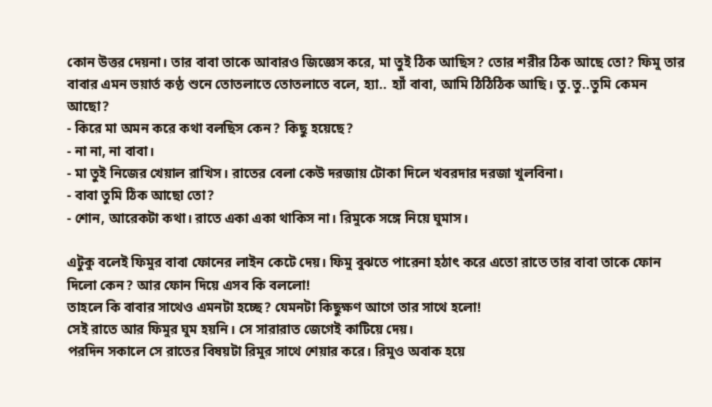কোন উত্তর দেয়না। তার বাবা তাকে আবারও জিজ্ঞেস করে, মা তুই ঠিক আছিস? তোর শরীর ঠিক আছে তো? ফিমু তার বাবার এমন ভয়ার্ত কণ্ঠ শুনে তোতলাতে তোতলাতে বলে, হ্যা.. হ্যাঁ বাবা, আমি ঠিঠিঠিক আছি। তু.তু..তুমি কেমন আছো?
- কিরে মা অমন করে কথা বলছিস কেন? কিছু হয়েছে?
- না না, না বাবা।
- মা তুই নিজের খেয়াল রাখিস। রাতের বেলা কেউ দরজায় টোকা দিলে খবরদার দরজা খুলবিনা।
- বাবা তুমি ঠিক আছো তো?
- শোন, আরেকটা কথা। রাতে একা একা থাকিস না। রিমুকে সঙ্গে নিয়ে ঘুমাস।

এটুকু বলেই ফিমুর বাবা ফোনের লাইন কেটে দেয়। ফিমু বুঝতে পারেনা হঠাৎ করে এতো রাতে তার বাবা তাকে ফোন দিলো কেন? আর ফোন দিয়ে এসব কি বললো!
তাহলে কি বাবার সাথেও এমনটা হচ্ছে? যেমনটা কিছুক্ষণ আগে তার সাথে হলো!
সেই রাতে আর ফিমুর ঘুম হয়নি। সে সারারাত জেগেই কাটিয়ে দেয়।
পরদিন সকালে সে রাতের বিষয়টা রিমুর সাথে শেয়ার করে। রিমুও অবাক হয়ে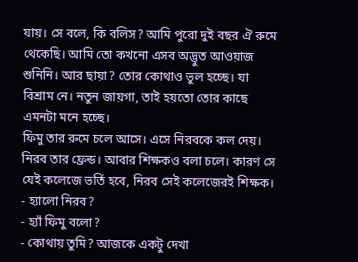যায়। সে বলে, কি বলিস? আমি পুরো দুই বছর ঐ রুমে থেকেছি। আমি তো কখনো এসব অদ্ভুত আওয়াজ শুনিনি। আর ছায়া? তোর কোথাও ভুল হচ্ছে। যা বিশ্রাম নে। নতুন জায়গা, তাই হয়তো তোর কাছে এমনটা মনে হচ্ছে।
ফিমু তার রুমে চলে আসে। এসে নিরবকে কল দেয়। নিরব তার ফ্রেন্ড। আবার শিক্ষকও বলা চলে। কারণ সে যেই কলেজে ভর্তি হবে, নিরব সেই কলেজেরই শিক্ষক।
- হ্যালো নিরব?
- হ্যাঁ ফিমু বলো?
- কোথায় তুমি? আজকে একটু দেখা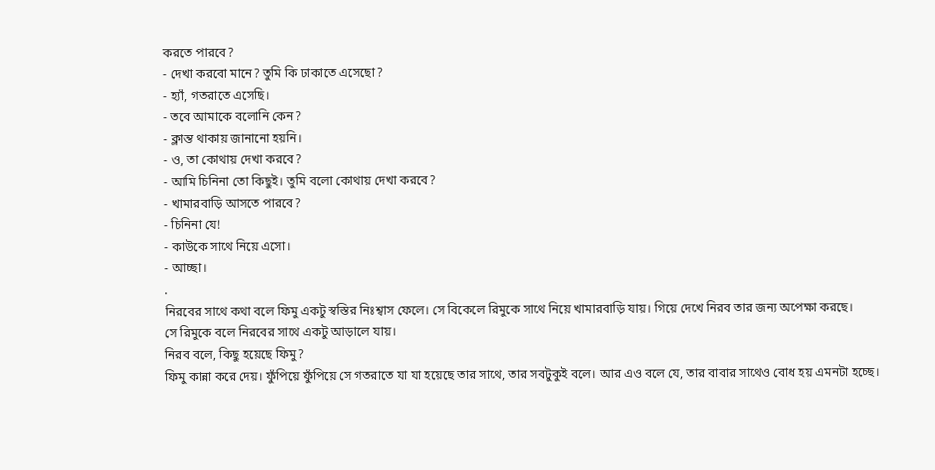করতে পারবে?
- দেখা করবো মানে? তুমি কি ঢাকাতে এসেছো?
- হ্যাঁ, গতরাতে এসেছি।
- তবে আমাকে বলোনি কেন?
- ক্লান্ত থাকায় জানানো হয়নি।
- ও, তা কোথায় দেখা করবে?
- আমি চিনিনা তো কিছুই। তুমি বলো কোথায় দেখা করবে?
- খামারবাড়ি আসতে পারবে?
- চিনিনা যে!
- কাউকে সাথে নিয়ে এসো।
- আচ্ছা।
.
নিরবের সাথে কথা বলে ফিমু একটু স্বস্তির নিঃশ্বাস ফেলে। সে বিকেলে রিমুকে সাথে নিয়ে খামারবাড়ি যায়। গিয়ে দেখে নিরব তার জন্য অপেক্ষা করছে।
সে রিমুকে বলে নিরবের সাথে একটু আড়ালে যায়।
নিরব বলে, কিছু হয়েছে ফিমু?
ফিমু কান্না করে দেয়। ফুঁপিয়ে ফুঁপিয়ে সে গতরাতে যা যা হয়েছে তার সাথে, তার সবটুকুই বলে। আর এও বলে যে, তার বাবার সাথেও বোধ হয় এমনটা হচ্ছে।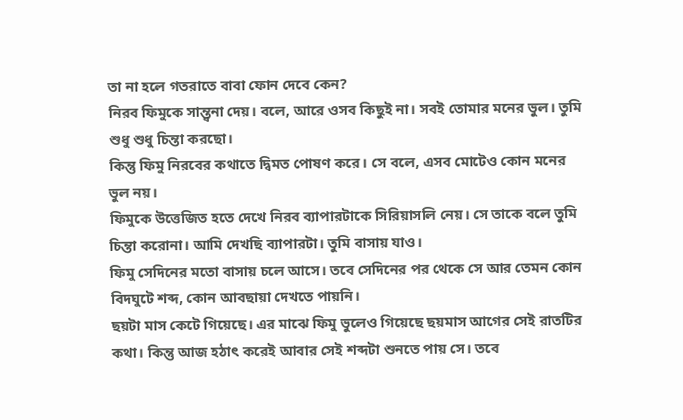তা না হলে গতরাতে বাবা ফোন দেবে কেন?
নিরব ফিমুকে সান্ত্বনা দেয়। বলে, আরে ওসব কিছুই না। সবই তোমার মনের ভুল। তুমি শুধু শুধু চিন্তা করছো।
কিন্তু ফিমু নিরবের কথাতে দ্বিমত পোষণ করে। সে বলে, এসব মোটেও কোন মনের ভুল নয়।
ফিমুকে উত্তেজিত হতে দেখে নিরব ব্যাপারটাকে সিরিয়াসলি নেয়। সে তাকে বলে তুমি চিন্তা করোনা। আমি দেখছি ব্যাপারটা। তুমি বাসায় যাও।
ফিমু সেদিনের মতো বাসায় চলে আসে। তবে সেদিনের পর থেকে সে আর তেমন কোন বিদঘুটে শব্দ, কোন আবছায়া দেখতে পায়নি।
ছয়টা মাস কেটে গিয়েছে। এর মাঝে ফিমু ভুলেও গিয়েছে ছয়মাস আগের সেই রাতটির কথা। কিন্তু আজ হঠাৎ করেই আবার সেই শব্দটা শুনতে পায় সে। তবে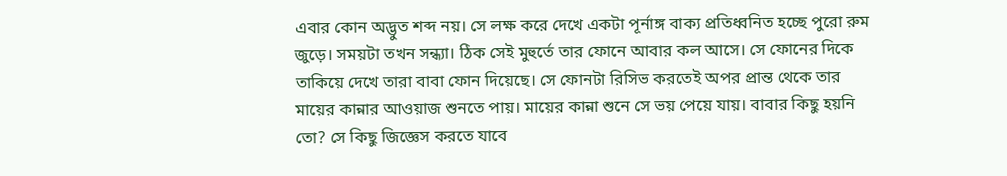এবার কোন অদ্ভুত শব্দ নয়। সে লক্ষ করে দেখে একটা পূর্নাঙ্গ বাক্য প্রতিধ্বনিত হচ্ছে পুরো রুম জুড়ে। সময়টা তখন সন্ধ্যা। ঠিক সেই মুহুর্তে তার ফোনে আবার কল আসে। সে ফোনের দিকে তাকিয়ে দেখে তারা বাবা ফোন দিয়েছে। সে ফোনটা রিসিভ করতেই অপর প্রান্ত থেকে তার মায়ের কান্নার আওয়াজ শুনতে পায়। মায়ের কান্না শুনে সে ভয় পেয়ে যায়। বাবার কিছু হয়নি তো? সে কিছু জিজ্ঞেস করতে যাবে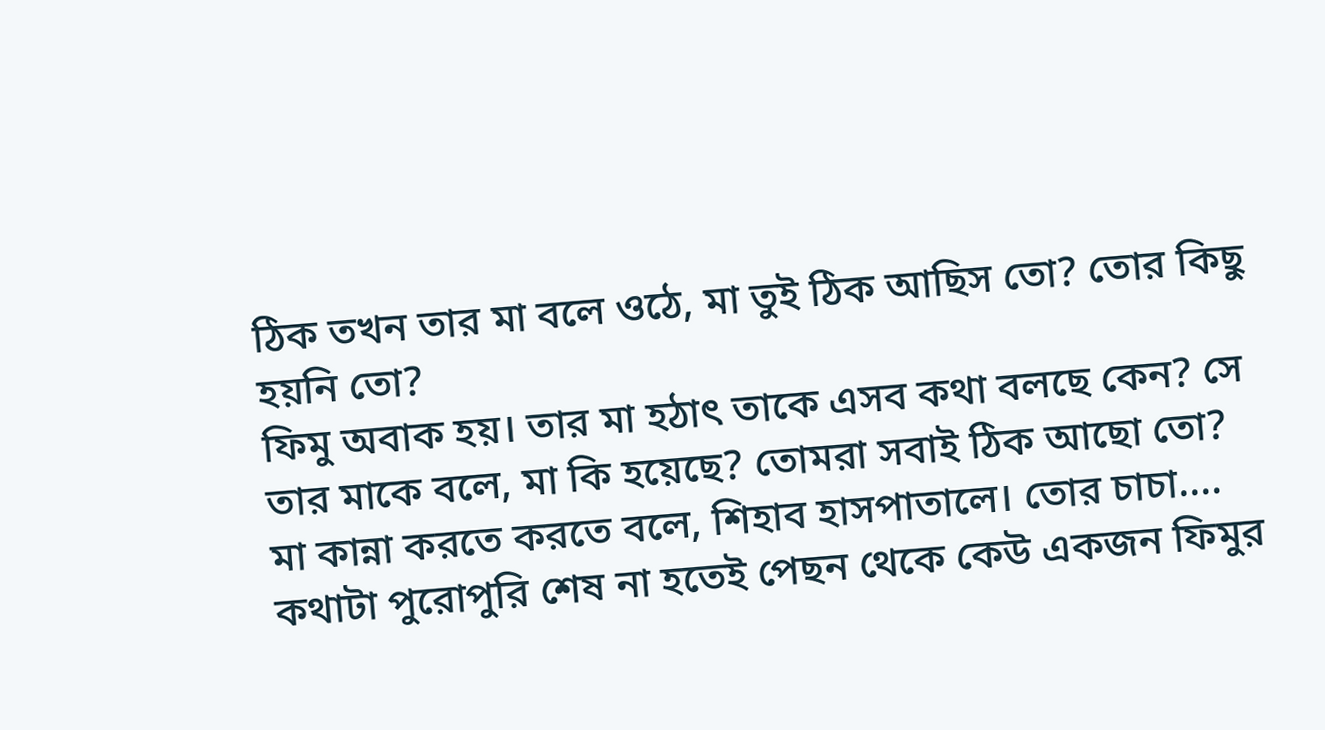ঠিক তখন তার মা বলে ওঠে, মা তুই ঠিক আছিস তো? তোর কিছু হয়নি তো?
ফিমু অবাক হয়। তার মা হঠাৎ তাকে এসব কথা বলছে কেন? সে তার মাকে বলে, মা কি হয়েছে? তোমরা সবাই ঠিক আছো তো?
মা কান্না করতে করতে বলে, শিহাব হাসপাতালে। তোর চাচা....
কথাটা পুরোপুরি শেষ না হতেই পেছন থেকে কেউ একজন ফিমুর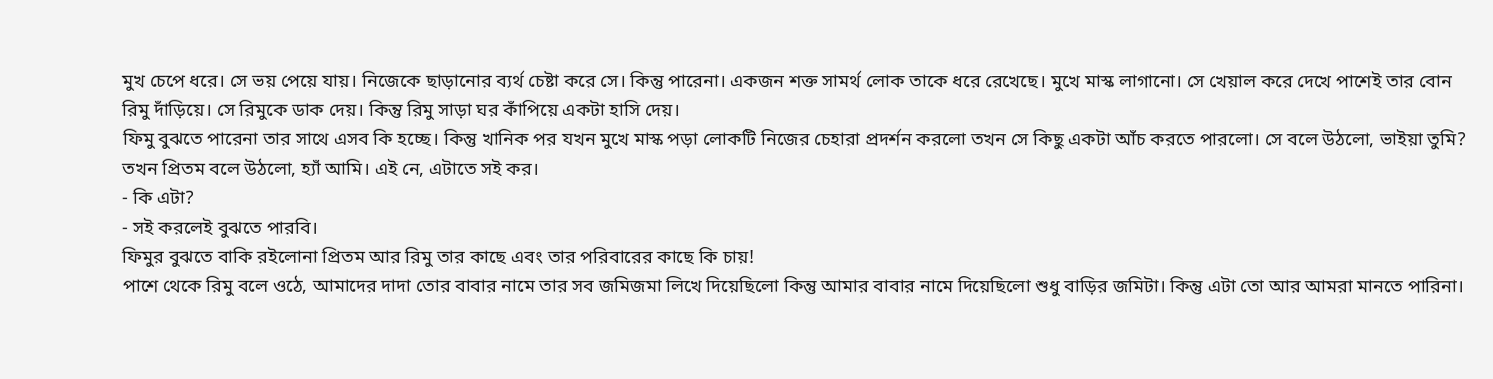মুখ চেপে ধরে। সে ভয় পেয়ে যায়। নিজেকে ছাড়ানোর ব্যর্থ চেষ্টা করে সে। কিন্তু পারেনা। একজন শক্ত সামর্থ লোক তাকে ধরে রেখেছে। মুখে মাস্ক লাগানো। সে খেয়াল করে দেখে পাশেই তার বোন রিমু দাঁড়িয়ে। সে রিমুকে ডাক দেয়। কিন্তু রিমু সাড়া ঘর কাঁপিয়ে একটা হাসি দেয়।
ফিমু বুঝতে পারেনা তার সাথে এসব কি হচ্ছে। কিন্তু খানিক পর যখন মুখে মাস্ক পড়া লোকটি নিজের চেহারা প্রদর্শন করলো তখন সে কিছু একটা আঁচ করতে পারলো। সে বলে উঠলো, ভাইয়া তুমি?
তখন প্রিতম বলে উঠলো, হ্যাঁ আমি। এই নে, এটাতে সই কর।
- কি এটা?
- সই করলেই বুঝতে পারবি।
ফিমুর বুঝতে বাকি রইলোনা প্রিতম আর রিমু তার কাছে এবং তার পরিবারের কাছে কি চায়!
পাশে থেকে রিমু বলে ওঠে, আমাদের দাদা তোর বাবার নামে তার সব জমিজমা লিখে দিয়েছিলো কিন্তু আমার বাবার নামে দিয়েছিলো শুধু বাড়ির জমিটা। কিন্তু এটা তো আর আমরা মানতে পারিনা।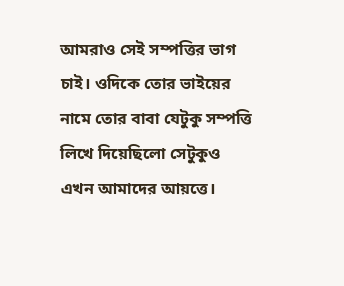আমরাও সেই সম্পত্তির ভাগ চাই। ওদিকে তোর ভাইয়ের নামে তোর বাবা যেটুকু সম্পত্তি লিখে দিয়েছিলো সেটুকুও এখন আমাদের আয়ত্তে।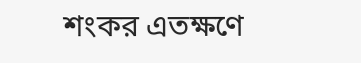শংকর এতক্ষণে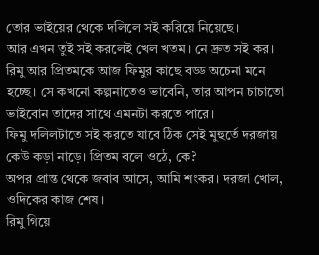তোর ভাইয়ের থেকে দলিলে সই করিয়ে নিয়েছে।
আর এখন তুই সই করলেই খেল খতম। নে দ্রুত সই কর।
রিমু আর প্রিতমকে আজ ফিমুর কাছে বড্ড অচেনা মনে হচ্ছে। সে কখনো কল্পনাতেও ভাবেনি, তার আপন চাচাতো ভাইবোন তাদের সাথে এমনটা করতে পারে।
ফিমু দলিলটাতে সই করতে যাবে ঠিক সেই মুহুর্তে দরজায় কেউ কড়া নাড়ে। প্রিতম বলে ওঠে, কে?
অপর প্রান্ত থেকে জবাব আসে, আমি শংকর। দরজা খোল, ওদিকের কাজ শেষ।
রিমু গিয়ে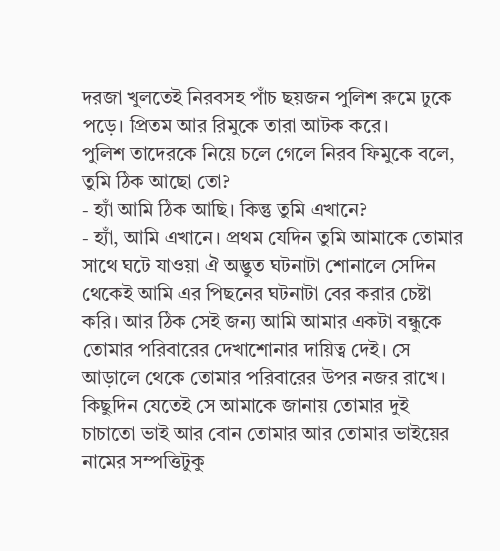দরজা খুলতেই নিরবসহ পাঁচ ছয়জন পুলিশ রুমে ঢুকে পড়ে। প্রিতম আর রিমুকে তারা আটক করে।
পুলিশ তাদেরকে নিয়ে চলে গেলে নিরব ফিমুকে বলে, তুমি ঠিক আছো তো?
- হ্যাঁ আমি ঠিক আছি। কিন্তু তুমি এখানে?
- হ্যাঁ, আমি এখানে। প্রথম যেদিন তুমি আমাকে তোমার সাথে ঘটে যাওয়া ঐ অদ্ভুত ঘটনাটা শোনালে সেদিন থেকেই আমি এর পিছনের ঘটনাটা বের করার চেষ্টা করি। আর ঠিক সেই জন্য আমি আমার একটা বন্ধুকে তোমার পরিবারের দেখাশোনার দায়িত্ব দেই। সে আড়ালে থেকে তোমার পরিবারের উপর নজর রাখে। কিছুদিন যেতেই সে আমাকে জানায় তোমার দুই চাচাতো ভাই আর বোন তোমার আর তোমার ভাইয়ের নামের সম্পত্তিটুকু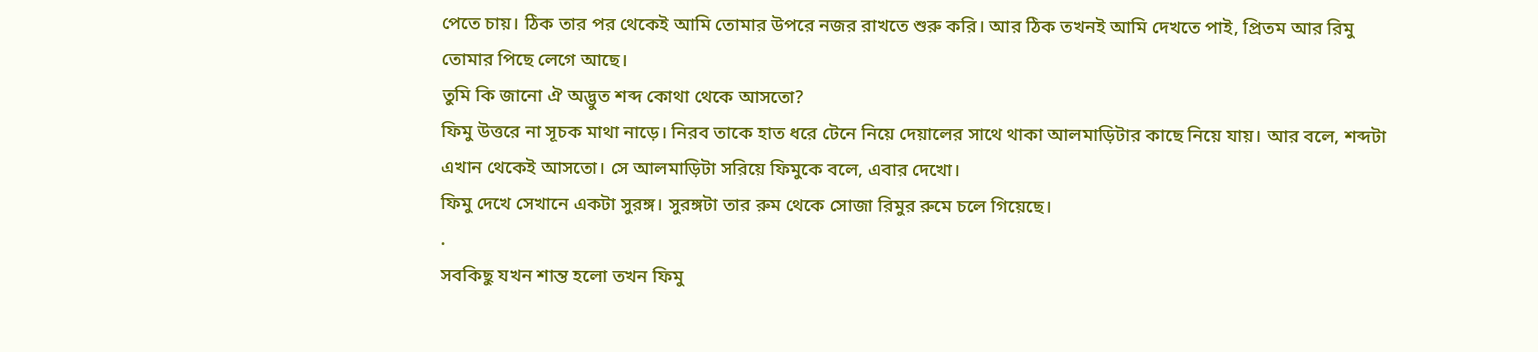পেতে চায়। ঠিক তার পর থেকেই আমি তোমার উপরে নজর রাখতে শুরু করি। আর ঠিক তখনই আমি দেখতে পাই, প্রিতম আর রিমু তোমার পিছে লেগে আছে।
তুমি কি জানো ঐ অদ্ভুত শব্দ কোথা থেকে আসতো?
ফিমু উত্তরে না সূচক মাথা নাড়ে। নিরব তাকে হাত ধরে টেনে নিয়ে দেয়ালের সাথে থাকা আলমাড়িটার কাছে নিয়ে যায়। আর বলে, শব্দটা এখান থেকেই আসতো। সে আলমাড়িটা সরিয়ে ফিমুকে বলে, এবার দেখো।
ফিমু দেখে সেখানে একটা সুরঙ্গ। সুরঙ্গটা তার রুম থেকে সোজা রিমুর রুমে চলে গিয়েছে।
.
সবকিছু যখন শান্ত হলো তখন ফিমু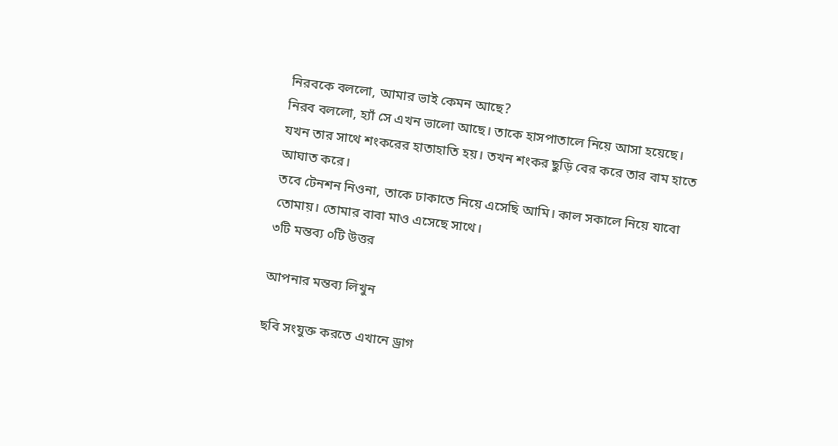নিরবকে বললো, আমার ভাই কেমন আছে?
নিরব বললো, হ্যাঁ সে এখন ভালো আছে। তাকে হাসপাতালে নিয়ে আসা হয়েছে। যখন তার সাথে শংকরের হাতাহাতি হয়। তখন শংকর ছুড়ি বের করে তার বাম হাতে আঘাত করে।
তবে টেনশন নিওনা, তাকে ঢাকাতে নিয়ে এসেছি আমি। কাল সকালে নিয়ে যাবো তোমায়। তোমার বাবা মাও এসেছে সাথে।
৩টি মন্তব্য ০টি উত্তর

আপনার মন্তব্য লিখুন

ছবি সংযুক্ত করতে এখানে ড্রাগ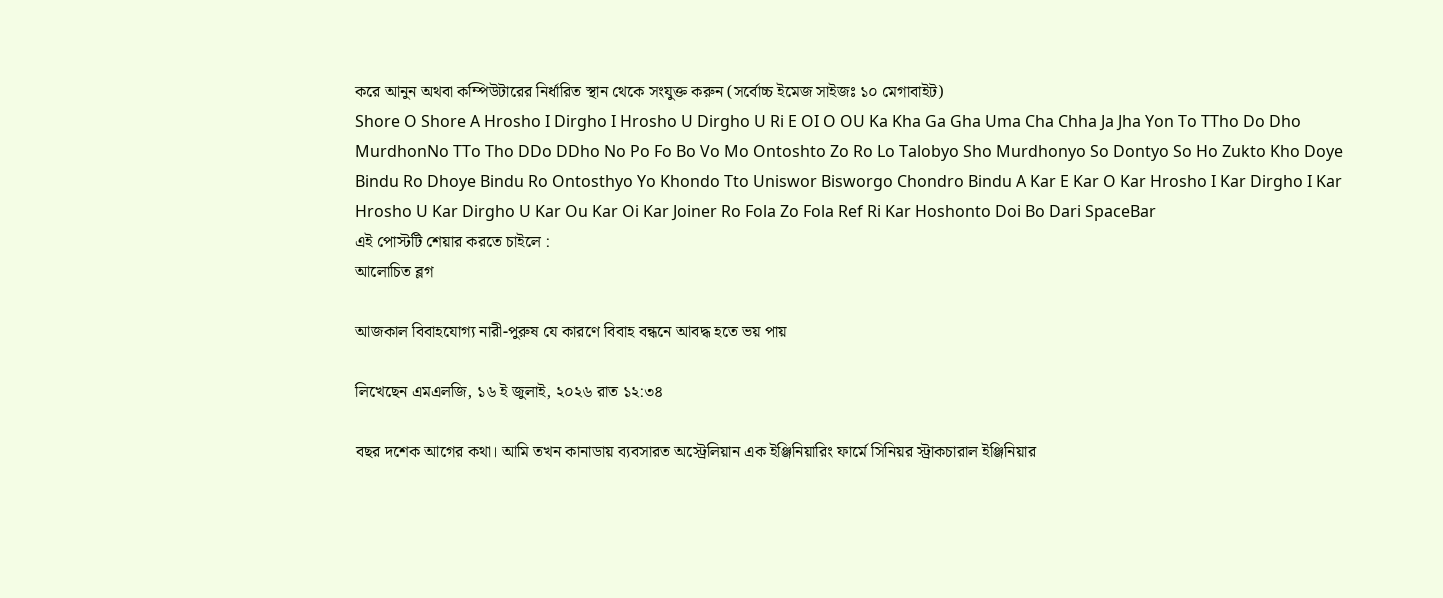করে আনুন অথবা কম্পিউটারের নির্ধারিত স্থান থেকে সংযুক্ত করুন (সর্বোচ্চ ইমেজ সাইজঃ ১০ মেগাবাইট)
Shore O Shore A Hrosho I Dirgho I Hrosho U Dirgho U Ri E OI O OU Ka Kha Ga Gha Uma Cha Chha Ja Jha Yon To TTho Do Dho MurdhonNo TTo Tho DDo DDho No Po Fo Bo Vo Mo Ontoshto Zo Ro Lo Talobyo Sho Murdhonyo So Dontyo So Ho Zukto Kho Doye Bindu Ro Dhoye Bindu Ro Ontosthyo Yo Khondo Tto Uniswor Bisworgo Chondro Bindu A Kar E Kar O Kar Hrosho I Kar Dirgho I Kar Hrosho U Kar Dirgho U Kar Ou Kar Oi Kar Joiner Ro Fola Zo Fola Ref Ri Kar Hoshonto Doi Bo Dari SpaceBar
এই পোস্টটি শেয়ার করতে চাইলে :
আলোচিত ব্লগ

আজকাল বিবাহযোগ্য নারী-পুরুষ যে কারণে বিবাহ বন্ধনে আবদ্ধ হতে ভয় পায়

লিখেছেন এমএলজি, ১৬ ই জুলাই, ২০২৬ রাত ১২:৩৪

বছর দশেক আগের কথা। আমি তখন কানাডায় ব্যবসারত অস্ট্রেলিয়ান এক ইঞ্জিনিয়ারিং ফার্মে সিনিয়র স্ট্রাকচারাল ইঞ্জিনিয়ার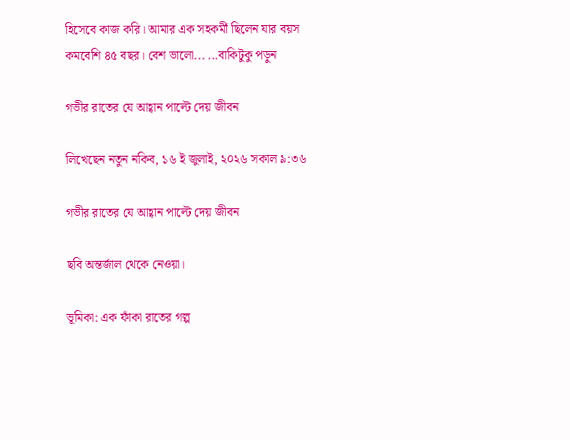হিসেবে কাজ করি। আমার এক সহকর্মী ছিলেন যার বয়স কমবেশি ৪৫ বছর। বেশ ভালো... ...বাকিটুকু পড়ুন

গভীর রাতের যে আহ্বান পাল্টে দেয় জীবন

লিখেছেন নতুন নকিব, ১৬ ই জুলাই, ২০২৬ সকাল ৯:৩৬

গভীর রাতের যে আহ্বান পাল্টে দেয় জীবন

ছবি অন্তর্জাল থেকে নেওয়া।

ভূমিকা: এক ফাঁকা রাতের গল্প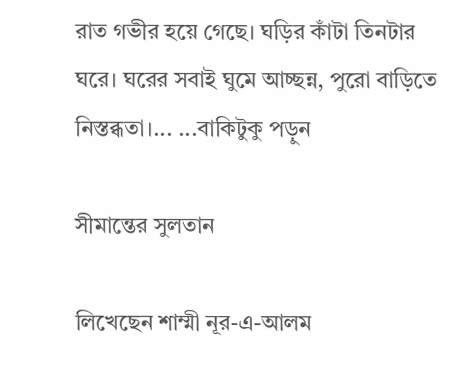রাত গভীর হয়ে গেছে। ঘড়ির কাঁটা তিনটার ঘরে। ঘরের সবাই ঘুমে আচ্ছন্ন, পুরো বাড়িতে নিস্তব্ধতা।... ...বাকিটুকু পড়ুন

সীমান্তের সুলতান

লিখেছেন শাম্মী নূর-এ-আলম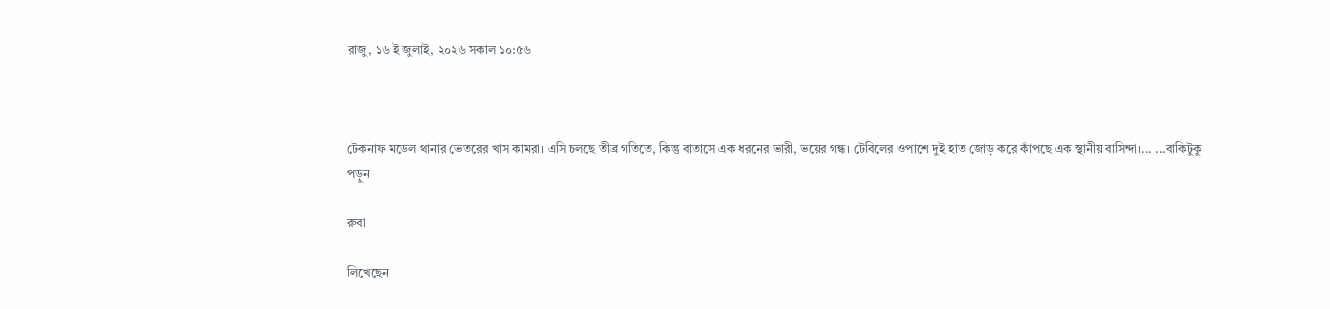রাজু, ১৬ ই জুলাই, ২০২৬ সকাল ১০:৫৬



টেকনাফ মডেল থানার ভেতরের খাস কামরা। এসি চলছে তীব্র গতিতে, কিন্তু বাতাসে এক ধরনের ভারী, ভয়ের গন্ধ। টেবিলের ওপাশে দুই হাত জোড় করে কাঁপছে এক স্থানীয় বাসিন্দা।... ...বাকিটুকু পড়ুন

রুবা

লিখেছেন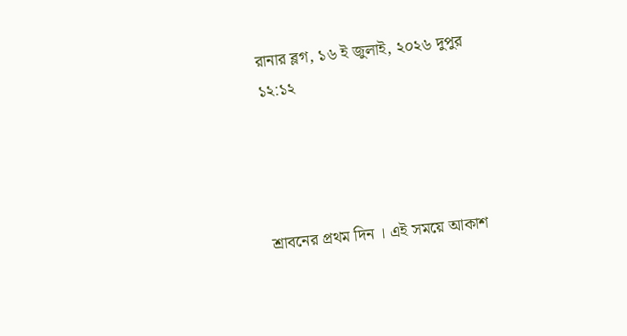রানার ব্লগ, ১৬ ই জুলাই, ২০২৬ দুপুর ১২:১২




শ্রাবনের প্রথম দিন । এই সময়ে আকাশ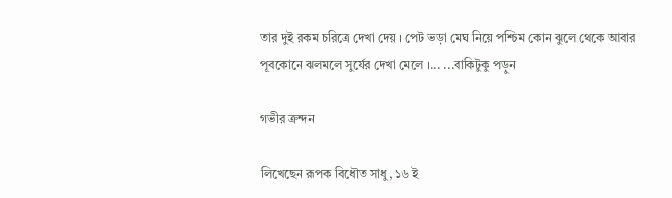তার দুই রকম চরিত্রে দেখা দেয় । পেট ভড়া মেঘ নিয়ে পশ্চিম কোন ঝুলে থেকে আবার পূবকোনে ঝলমলে সুর্যের দেখা মেলে ।... ...বাকিটুকু পড়ুন

গভীর ক্রন্দন

লিখেছেন রূপক বিধৌত সাধু, ১৬ ই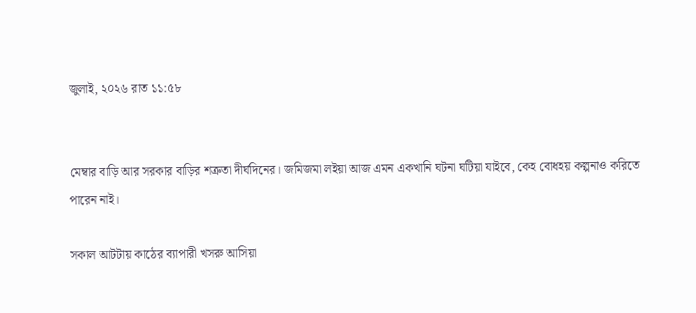জুলাই, ২০২৬ রাত ১১:৫৮


মেম্বার বাড়ি আর সরকার বাড়ির শত্রুতা দীর্ঘদিনের। জমিজমা লইয়া আজ এমন একখানি ঘটনা ঘটিয়া যাইবে, কেহ বোধহয় কল্পনাও করিতে পারেন নাই।

সকাল আটটায় কাঠের ব্যাপারী খসরু আসিয়া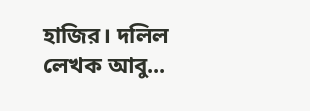হাজির। দলিল লেখক আবু...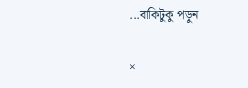...বাকিটুকু পড়ুন

×